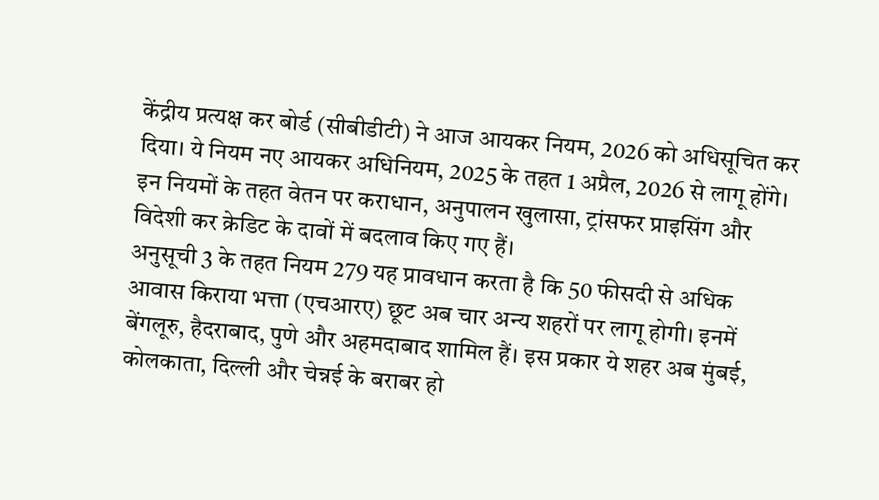केंद्रीय प्रत्यक्ष कर बोर्ड (सीबीडीटी) ने आज आयकर नियम, 2026 को अधिसूचित कर दिया। ये नियम नए आयकर अधिनियम, 2025 के तहत 1 अप्रैल, 2026 से लागू होंगे। इन नियमों के तहत वेतन पर कराधान, अनुपालन खुलासा, ट्रांसफर प्राइसिंग और विदेशी कर क्रेडिट के दावों में बदलाव किए गए हैं।
अनुसूची 3 के तहत नियम 279 यह प्रावधान करता है कि 50 फीसदी से अधिक आवास किराया भत्ता (एचआरए) छूट अब चार अन्य शहरों पर लागू होगी। इनमें बेंगलूरु, हैदराबाद, पुणे और अहमदाबाद शामिल हैं। इस प्रकार ये शहर अब मुंबई, कोलकाता, दिल्ली और चेन्नई के बराबर हो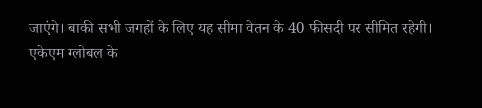जाएंगे। बाकी सभी जगहों के लिए यह सीमा वेतन के 40 फीसदी पर सीमित रहेगी।
एकेएम ग्लोबल के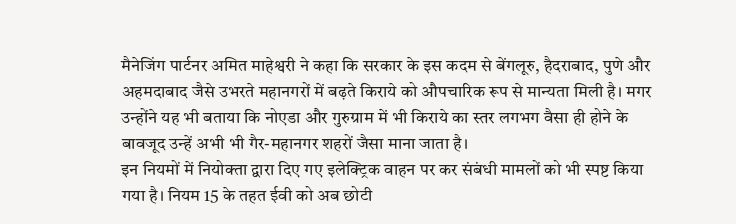मैनेजिंग पार्टनर अमित माहेश्वरी ने कहा कि सरकार के इस कदम से बेंगलूरु, हैदराबाद, पुणे और अहमदाबाद जैसे उभरते महानगरों में बढ़ते किराये को औपचारिक रूप से मान्यता मिली है। मगर उन्होंने यह भी बताया कि नोएडा और गुरुग्राम में भी किराये का स्तर लगभग वैसा ही होने के बावजूद उन्हें अभी भी गैर-महानगर शहरों जैसा माना जाता है।
इन नियमों में नियोक्ता द्वारा दिए गए इलेक्ट्रिक वाहन पर कर संबंधी मामलों को भी स्पष्ट किया गया है। नियम 15 के तहत ईवी को अब छोटी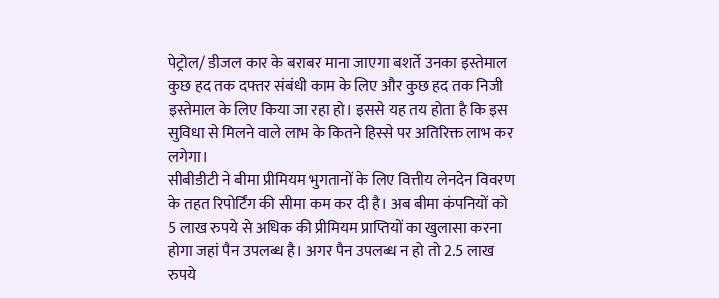पेट्रोल/ डीजल कार के बराबर माना जाएगा बशर्ते उनका इस्तेमाल कुछ हद तक दफ्तर संबंधी काम के लिए और कुछ हद तक निजी इस्तेमाल के लिए किया जा रहा हो। इससे यह तय होता है कि इस सुविधा से मिलने वाले लाभ के कितने हिस्से पर अतिरिक्त लाभ कर लगेगा।
सीबीडीटी ने बीमा प्रीमियम भुगतानों के लिए वित्तीय लेनदेन विवरण के तहत रिपोर्टिंग की सीमा कम कर दी है। अब बीमा कंपनियों को 5 लाख रुपये से अधिक की प्रीमियम प्राप्तियों का खुलासा करना होगा जहां पैन उपलब्ध है। अगर पैन उपलब्ध न हो तो 2.5 लाख रुपये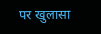पर खुलासा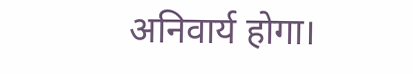अनिवार्य होगा।